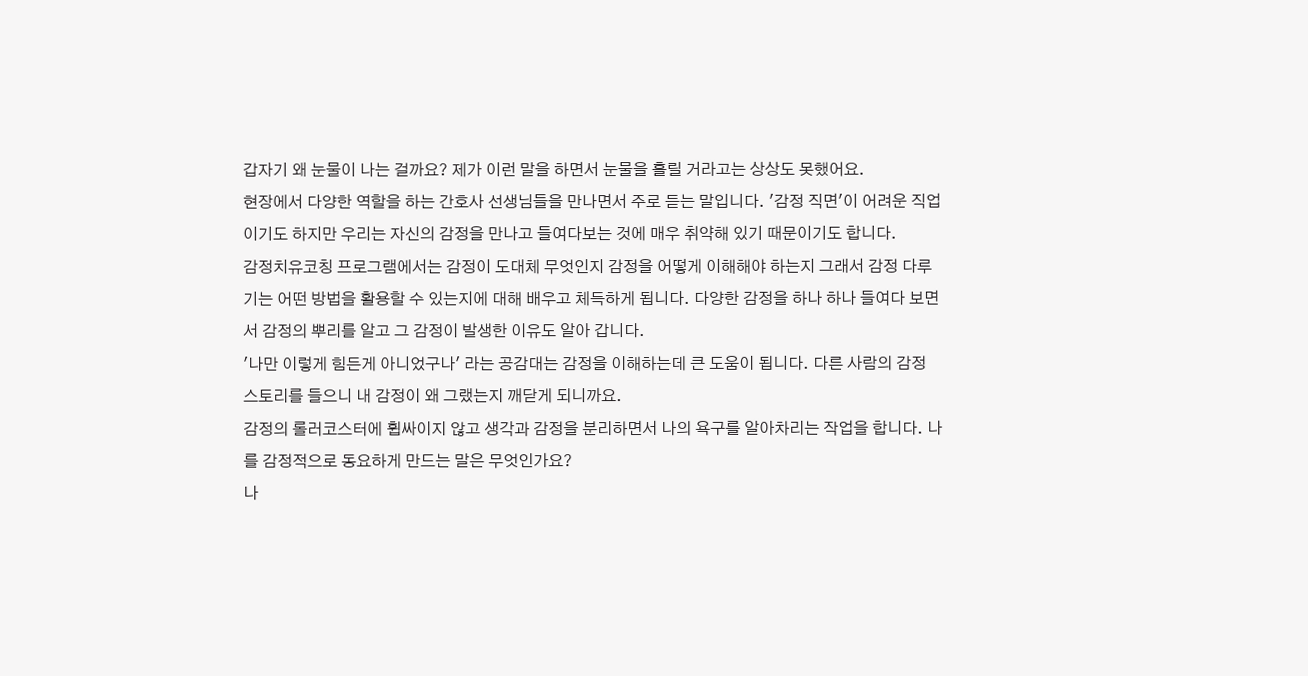갑자기 왜 눈물이 나는 걸까요? 제가 이런 말을 하면서 눈물을 흘릴 거라고는 상상도 못했어요.
현장에서 다양한 역할을 하는 간호사 선생님들을 만나면서 주로 듣는 말입니다. '감정 직면'이 어려운 직업이기도 하지만 우리는 자신의 감정을 만나고 들여다보는 것에 매우 취약해 있기 때문이기도 합니다.
감정치유코칭 프로그램에서는 감정이 도대체 무엇인지 감정을 어떻게 이해해야 하는지 그래서 감정 다루기는 어떤 방법을 활용할 수 있는지에 대해 배우고 체득하게 됩니다. 다양한 감정을 하나 하나 들여다 보면서 감정의 뿌리를 알고 그 감정이 발생한 이유도 알아 갑니다.
'나만 이렇게 힘든게 아니었구나' 라는 공감대는 감정을 이해하는데 큰 도움이 됩니다. 다른 사람의 감정 스토리를 들으니 내 감정이 왜 그랬는지 깨닫게 되니까요.
감정의 롤러코스터에 휩싸이지 않고 생각과 감정을 분리하면서 나의 욕구를 알아차리는 작업을 합니다. 나를 감정적으로 동요하게 만드는 말은 무엇인가요?
나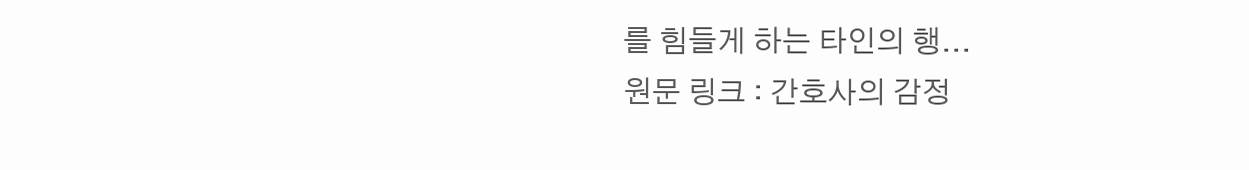를 힘들게 하는 타인의 행...
원문 링크 : 간호사의 감정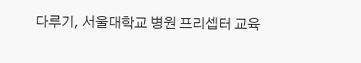다루기, 서울대학교 병원 프리셉터 교육